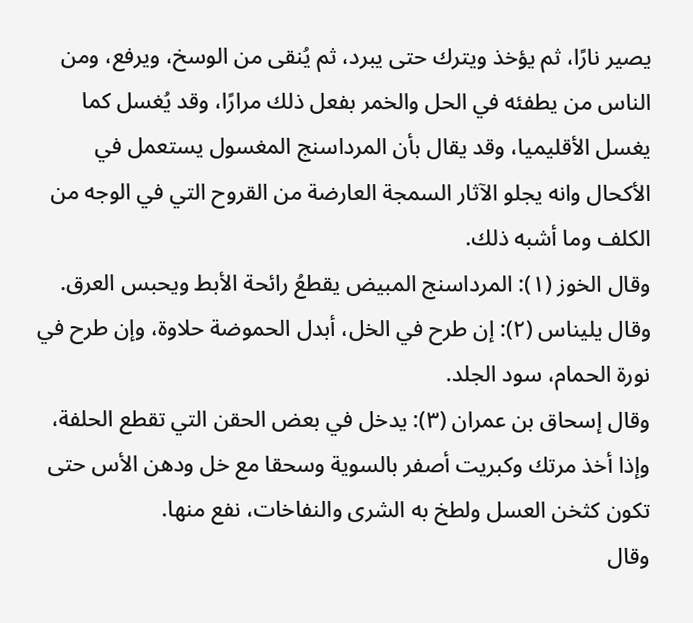يصير نارًا، ثم يؤخذ ويترك حتى يبرد، ثم يُنقى من الوسخ، ويرفع، ومن الناس من يطفئه في الحل والخمر بفعل ذلك مرارًا، وقد يُغسل كما يغسل الأقليميا، وقد يقال بأن المرداسنج المغسول يستعمل في الأكحال وانه يجلو الآثار السمجة العارضة من القروح التي في الوجه من الكلف وما أشبه ذلك.
وقال الخوز (١): المرداسنج المبيض يقطعُ رائحة الأبط ويحبس العرق.
وقال يليناس (٢): إن طرح في الخل، أبدل الحموضة حلاوة، وإن طرح في نورة الحمام، سود الجلد.
وقال إسحاق بن عمران (٣): يدخل في بعض الحقن التي تقطع الحلفة، وإذا أخذ مرتك وكبريت أصفر بالسوية وسحقا مع خل ودهن الأس حتى تكون كثخن العسل ولطخ به الشرى والنفاخات، نفع منها.
وقال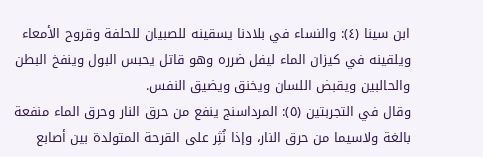ابن سينا (٤): والنساء في بلادنا يسقينه للصبيان للحلفة وقروح الأمعاء ويلقينه في كيزان الماء ليفل ضرره وهو قاتل يحبس البول وينفخ البطن والحالبين ويقبض اللسان ويخنق ويضيق النفس.
وقال في التجربتين (٥): المرداسنج ينفع من حرق النار وحرق الماء منفعة بالغة ولاسيما من حرق النار، وإذا نُثِر على القرحة المتولدة بين أصابع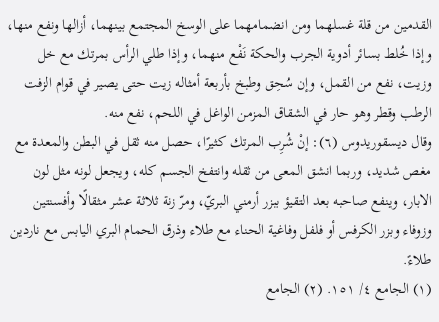القدمين من قلة غسلهما ومن انضمامهما على الوسخ المجتمع بينهما، أزالها ونفع منها، وإذا خُلط بسائر أدوية الجرب والحكة نَفْع منهما، وإذا طلي الرأس بمرتك مع خل وزيت، نفع من القمل، وإن سُحِق وطبخ بأربعة أمثاله زيت حتى يصير في قوام الزفت الرطب وقطر وهو حار في الشقاق المزمن الواغل في اللحم، نفع منه.
وقال ديسقوريدوس (٦): إنْ شُرِب المرتك كثيرًا، حصل منه ثقل في البطن والمعدة مع مغص شديد، وربما انشق المعى من ثقله وانتفخ الجسم كله، ويجعل لونه مثل لون الابار، وينفع صاحبه بعد التقيؤ ببزر أرمني البريّ، ومرّ زنة ثلاثة عشر مثقالًا وأفسنتين وزوفاء وبزر الكرفس أو فلفل وفاغية الحناء مع طلاء وذرق الحمام البري اليابس مع ناردين طلاءً.
(١) الجامع ٤/ ١٥١. (٢) الجامع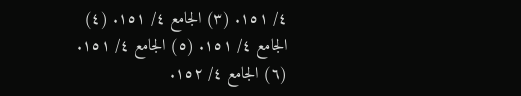٤/ ١٥١. (٣) الجامع ٤/ ١٥١. (٤) الجامع ٤/ ١٥١. (٥) الجامع ٤/ ١٥١. (٦) الجامع ٤/ ١٥٢.